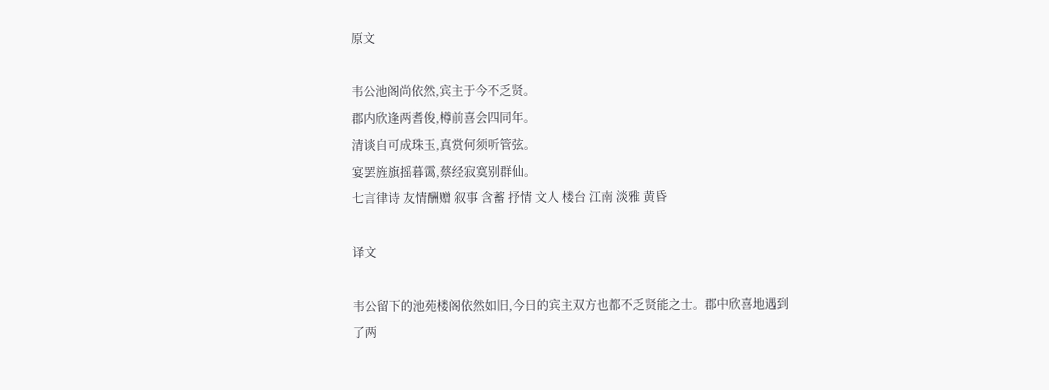原文

韦公池阁尚依然,宾主于今不乏贤。
郡内欣逢两耆俊,樽前喜会四同年。
清谈自可成珠玉,真赏何须听管弦。
宴罢旌旗摇暮霭,蔡经寂寞别群仙。
七言律诗 友情酬赠 叙事 含蓄 抒情 文人 楼台 江南 淡雅 黄昏

译文

韦公留下的池苑楼阁依然如旧,今日的宾主双方也都不乏贤能之士。郡中欣喜地遇到了两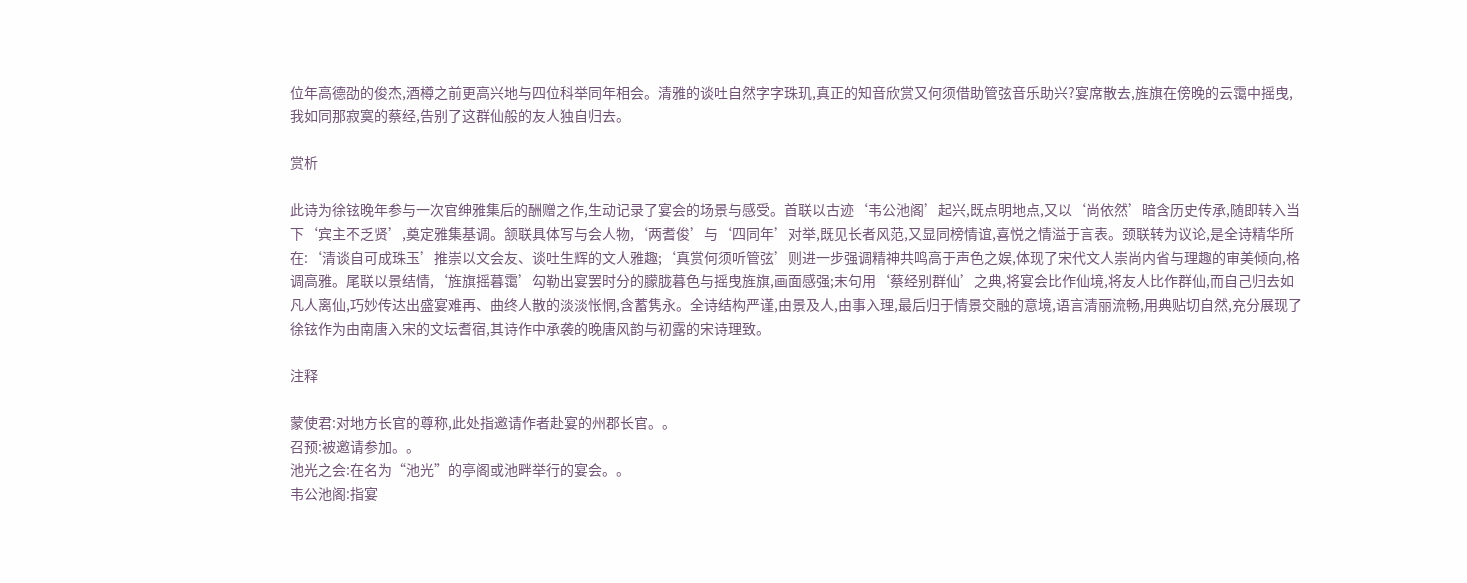位年高德劭的俊杰,酒樽之前更高兴地与四位科举同年相会。清雅的谈吐自然字字珠玑,真正的知音欣赏又何须借助管弦音乐助兴?宴席散去,旌旗在傍晚的云霭中摇曳,我如同那寂寞的蔡经,告别了这群仙般的友人独自归去。

赏析

此诗为徐铉晚年参与一次官绅雅集后的酬赠之作,生动记录了宴会的场景与感受。首联以古迹‘韦公池阁’起兴,既点明地点,又以‘尚依然’暗含历史传承,随即转入当下‘宾主不乏贤’,奠定雅集基调。颔联具体写与会人物,‘两耆俊’与‘四同年’对举,既见长者风范,又显同榜情谊,喜悦之情溢于言表。颈联转为议论,是全诗精华所在:‘清谈自可成珠玉’推崇以文会友、谈吐生辉的文人雅趣;‘真赏何须听管弦’则进一步强调精神共鸣高于声色之娱,体现了宋代文人崇尚内省与理趣的审美倾向,格调高雅。尾联以景结情,‘旌旗摇暮霭’勾勒出宴罢时分的朦胧暮色与摇曳旌旗,画面感强;末句用‘蔡经别群仙’之典,将宴会比作仙境,将友人比作群仙,而自己归去如凡人离仙,巧妙传达出盛宴难再、曲终人散的淡淡怅惘,含蓄隽永。全诗结构严谨,由景及人,由事入理,最后归于情景交融的意境,语言清丽流畅,用典贴切自然,充分展现了徐铉作为由南唐入宋的文坛耆宿,其诗作中承袭的晚唐风韵与初露的宋诗理致。

注释

蒙使君:对地方长官的尊称,此处指邀请作者赴宴的州郡长官。。
召预:被邀请参加。。
池光之会:在名为“池光”的亭阁或池畔举行的宴会。。
韦公池阁:指宴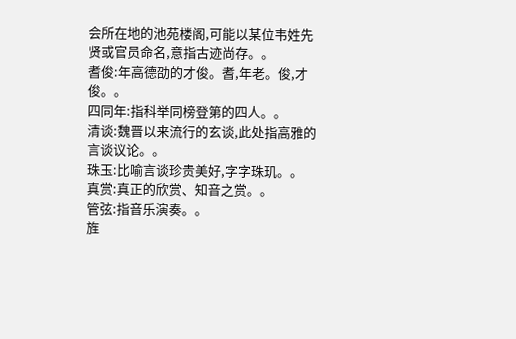会所在地的池苑楼阁,可能以某位韦姓先贤或官员命名,意指古迹尚存。。
耆俊:年高德劭的才俊。耆,年老。俊,才俊。。
四同年:指科举同榜登第的四人。。
清谈:魏晋以来流行的玄谈,此处指高雅的言谈议论。。
珠玉:比喻言谈珍贵美好,字字珠玑。。
真赏:真正的欣赏、知音之赏。。
管弦:指音乐演奏。。
旌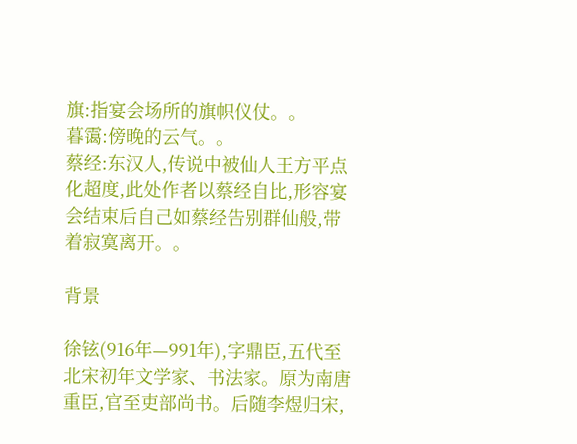旗:指宴会场所的旗帜仪仗。。
暮霭:傍晚的云气。。
蔡经:东汉人,传说中被仙人王方平点化超度,此处作者以蔡经自比,形容宴会结束后自己如蔡经告别群仙般,带着寂寞离开。。

背景

徐铉(916年—991年),字鼎臣,五代至北宋初年文学家、书法家。原为南唐重臣,官至吏部尚书。后随李煜归宋,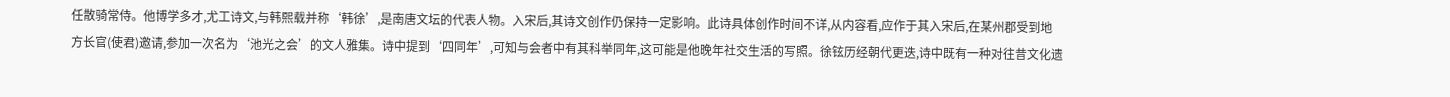任散骑常侍。他博学多才,尤工诗文,与韩熙载并称‘韩徐’,是南唐文坛的代表人物。入宋后,其诗文创作仍保持一定影响。此诗具体创作时间不详,从内容看,应作于其入宋后,在某州郡受到地方长官(使君)邀请,参加一次名为‘池光之会’的文人雅集。诗中提到‘四同年’,可知与会者中有其科举同年,这可能是他晚年社交生活的写照。徐铉历经朝代更迭,诗中既有一种对往昔文化遗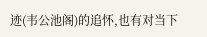迹(韦公池阁)的追怀,也有对当下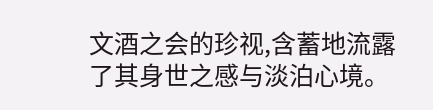文酒之会的珍视,含蓄地流露了其身世之感与淡泊心境。